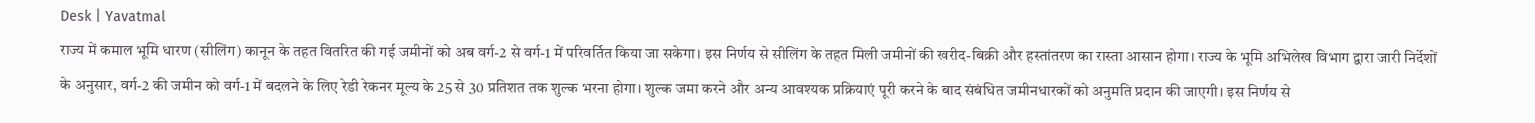Desk | Yavatmal
राज्य में कमाल भूमि धारण (सीलिंग) कानून के तहत वितरित की गई जमीनों को अब वर्ग-2 से वर्ग-1 में परिवर्तित किया जा सकेगा। इस निर्णय से सीलिंग के तहत मिली जमीनों की खरीद-बिक्री और हस्तांतरण का रास्ता आसान होगा। राज्य के भूमि अभिलेख विभाग द्वारा जारी निर्देशों के अनुसार, वर्ग-2 की जमीन को वर्ग-1 में बदलने के लिए रेडी रेकनर मूल्य के 25 से 30 प्रतिशत तक शुल्क भरना होगा। शुल्क जमा करने और अन्य आवश्यक प्रक्रियाएं पूरी करने के बाद संबंधित जमीनधारकों को अनुमति प्रदान की जाएगी। इस निर्णय से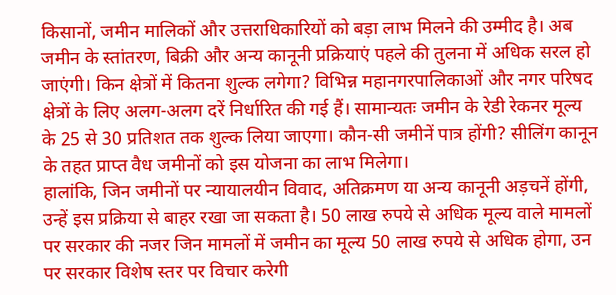किसानों, जमीन मालिकों और उत्तराधिकारियों को बड़ा लाभ मिलने की उम्मीद है। अब जमीन के स्तांतरण, बिक्री और अन्य कानूनी प्रक्रियाएं पहले की तुलना में अधिक सरल हो जाएंगी। किन क्षेत्रों में कितना शुल्क लगेगा? विभिन्न महानगरपालिकाओं और नगर परिषद क्षेत्रों के लिए अलग-अलग दरें निर्धारित की गई हैं। सामान्यतः जमीन के रेडी रेकनर मूल्य के 25 से 30 प्रतिशत तक शुल्क लिया जाएगा। कौन-सी जमीनें पात्र होंगी? सीलिंग कानून के तहत प्राप्त वैध जमीनों को इस योजना का लाभ मिलेगा।
हालांकि, जिन जमीनों पर न्यायालयीन विवाद, अतिक्रमण या अन्य कानूनी अड़चनें होंगी, उन्हें इस प्रक्रिया से बाहर रखा जा सकता है। 50 लाख रुपये से अधिक मूल्य वाले मामलों पर सरकार की नजर जिन मामलों में जमीन का मूल्य 50 लाख रुपये से अधिक होगा, उन पर सरकार विशेष स्तर पर विचार करेगी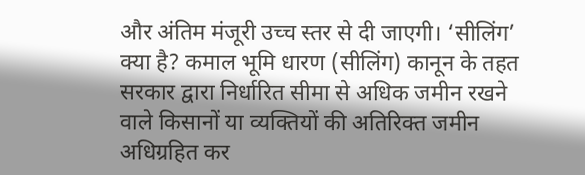और अंतिम मंजूरी उच्च स्तर से दी जाएगी। ‘सीलिंग’ क्या है? कमाल भूमि धारण (सीलिंग) कानून के तहत सरकार द्वारा निर्धारित सीमा से अधिक जमीन रखने वाले किसानों या व्यक्तियों की अतिरिक्त जमीन अधिग्रहित कर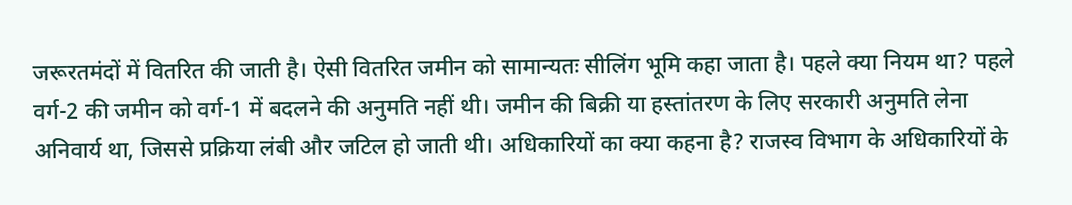जरूरतमंदों में वितरित की जाती है। ऐसी वितरित जमीन को सामान्यतः सीलिंग भूमि कहा जाता है। पहले क्या नियम था? पहले वर्ग-2 की जमीन को वर्ग-1 में बदलने की अनुमति नहीं थी। जमीन की बिक्री या हस्तांतरण के लिए सरकारी अनुमति लेना अनिवार्य था, जिससे प्रक्रिया लंबी और जटिल हो जाती थी। अधिकारियों का क्या कहना है? राजस्व विभाग के अधिकारियों के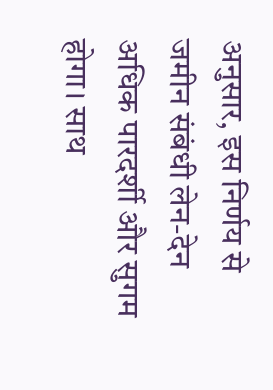अनुसार, इस निर्णय से जमीन संबंधी लेन-देन अधिक पारदर्शी और सुगम होगा। साथ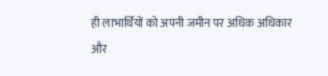ही लाभार्थियों को अपनी जमीन पर अधिक अधिकार और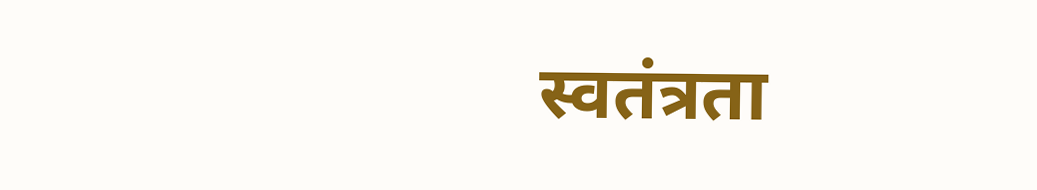स्वतंत्रता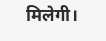मिलेगी।